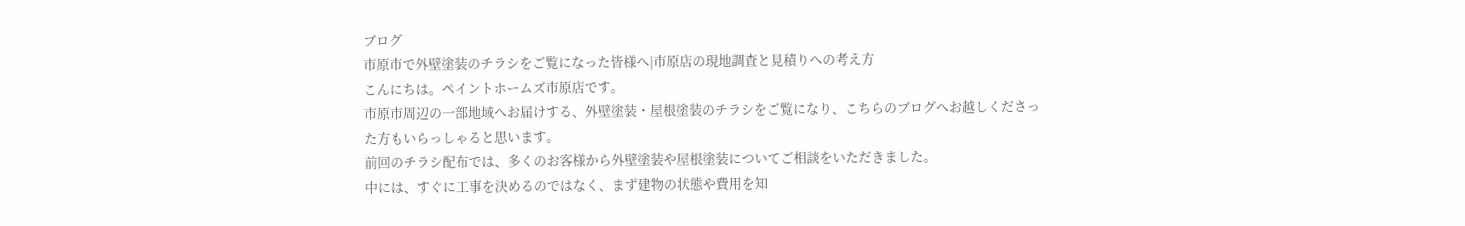ブログ
市原市で外壁塗装のチラシをご覧になった皆様へ|市原店の現地調査と見積りへの考え方
こんにちは。ペイントホームズ市原店です。
市原市周辺の一部地域へお届けする、外壁塗装・屋根塗装のチラシをご覧になり、こちらのブログへお越しくださった方もいらっしゃると思います。
前回のチラシ配布では、多くのお客様から外壁塗装や屋根塗装についてご相談をいただきました。
中には、すぐに工事を決めるのではなく、まず建物の状態や費用を知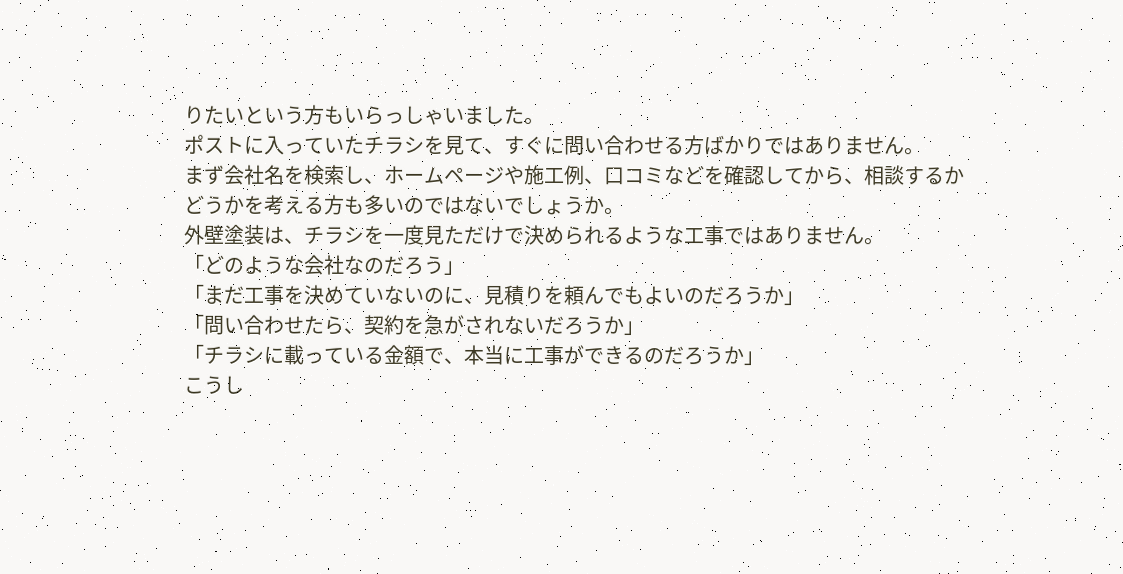りたいという方もいらっしゃいました。
ポストに入っていたチラシを見て、すぐに問い合わせる方ばかりではありません。
まず会社名を検索し、ホームページや施工例、口コミなどを確認してから、相談するかどうかを考える方も多いのではないでしょうか。
外壁塗装は、チラシを一度見ただけで決められるような工事ではありません。
「どのような会社なのだろう」
「まだ工事を決めていないのに、見積りを頼んでもよいのだろうか」
「問い合わせたら、契約を急がされないだろうか」
「チラシに載っている金額で、本当に工事ができるのだろうか」
こうし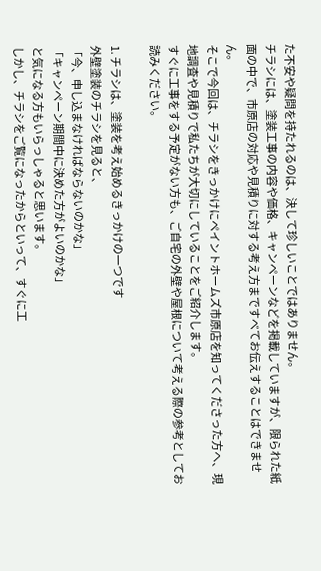た不安や疑問を持たれるのは、決して珍しいことではありません。
チラシには、塗装工事の内容や価格、キャンペーンなどを掲載していますが、限られた紙面の中で、市原店の対応や見積りに対する考え方まですべてお伝えすることはできません。
そこで今回は、チラシをきっかけにペイントホームズ市原店を知ってくださった方へ、現地調査や見積りで私たちが大切にしていることをご紹介します。
すぐに工事をする予定がない方も、ご自宅の外壁や屋根について考える際の参考としてお読みください。

1. チラシは、塗装を考え始めるきっかけの一つです
外壁塗装のチラシを見ると、
「今、申し込まなければならないのかな」
「キャンペーン期間中に決めた方がよいのかな」
と気になる方もいらっしゃると思います。
しかし、チラシをご覧になったからといって、すぐに工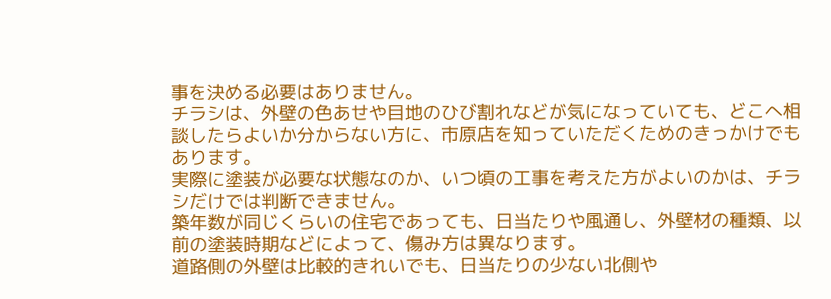事を決める必要はありません。
チラシは、外壁の色あせや目地のひび割れなどが気になっていても、どこへ相談したらよいか分からない方に、市原店を知っていただくためのきっかけでもあります。
実際に塗装が必要な状態なのか、いつ頃の工事を考えた方がよいのかは、チラシだけでは判断できません。
築年数が同じくらいの住宅であっても、日当たりや風通し、外壁材の種類、以前の塗装時期などによって、傷み方は異なります。
道路側の外壁は比較的きれいでも、日当たりの少ない北側や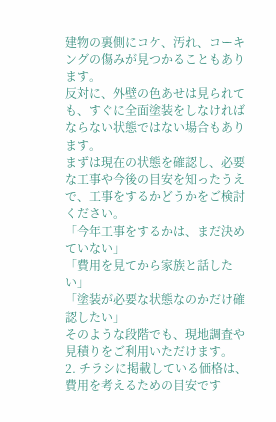建物の裏側にコケ、汚れ、コーキングの傷みが見つかることもあります。
反対に、外壁の色あせは見られても、すぐに全面塗装をしなければならない状態ではない場合もあります。
まずは現在の状態を確認し、必要な工事や今後の目安を知ったうえで、工事をするかどうかをご検討ください。
「今年工事をするかは、まだ決めていない」
「費用を見てから家族と話したい」
「塗装が必要な状態なのかだけ確認したい」
そのような段階でも、現地調査や見積りをご利用いただけます。
2. チラシに掲載している価格は、費用を考えるための目安です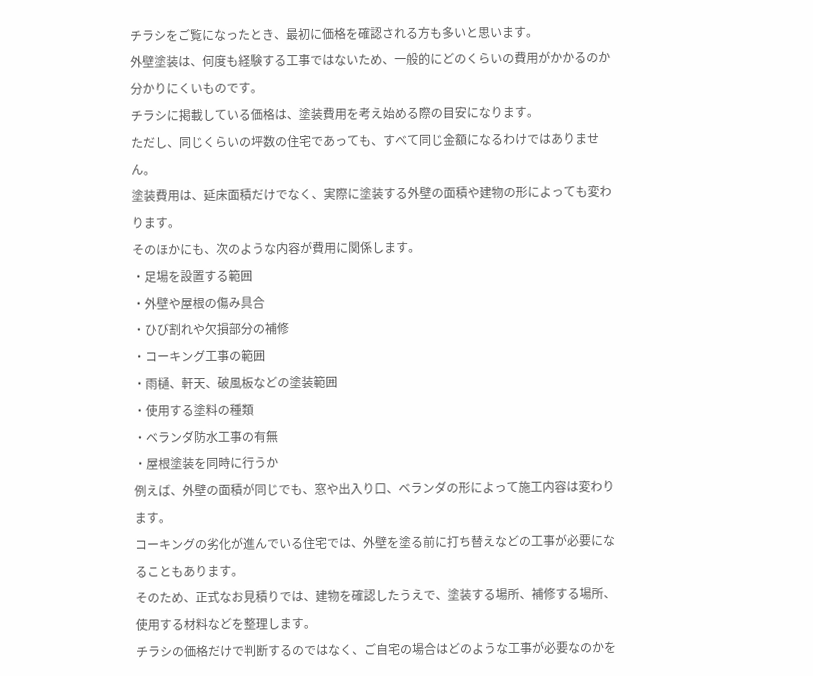チラシをご覧になったとき、最初に価格を確認される方も多いと思います。
外壁塗装は、何度も経験する工事ではないため、一般的にどのくらいの費用がかかるのか分かりにくいものです。
チラシに掲載している価格は、塗装費用を考え始める際の目安になります。
ただし、同じくらいの坪数の住宅であっても、すべて同じ金額になるわけではありません。
塗装費用は、延床面積だけでなく、実際に塗装する外壁の面積や建物の形によっても変わります。
そのほかにも、次のような内容が費用に関係します。
・足場を設置する範囲
・外壁や屋根の傷み具合
・ひび割れや欠損部分の補修
・コーキング工事の範囲
・雨樋、軒天、破風板などの塗装範囲
・使用する塗料の種類
・ベランダ防水工事の有無
・屋根塗装を同時に行うか
例えば、外壁の面積が同じでも、窓や出入り口、ベランダの形によって施工内容は変わります。
コーキングの劣化が進んでいる住宅では、外壁を塗る前に打ち替えなどの工事が必要になることもあります。
そのため、正式なお見積りでは、建物を確認したうえで、塗装する場所、補修する場所、使用する材料などを整理します。
チラシの価格だけで判断するのではなく、ご自宅の場合はどのような工事が必要なのかを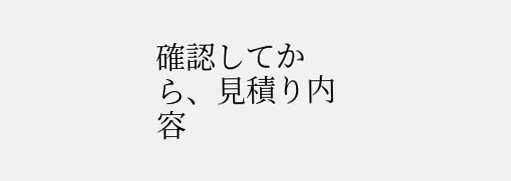確認してから、見積り内容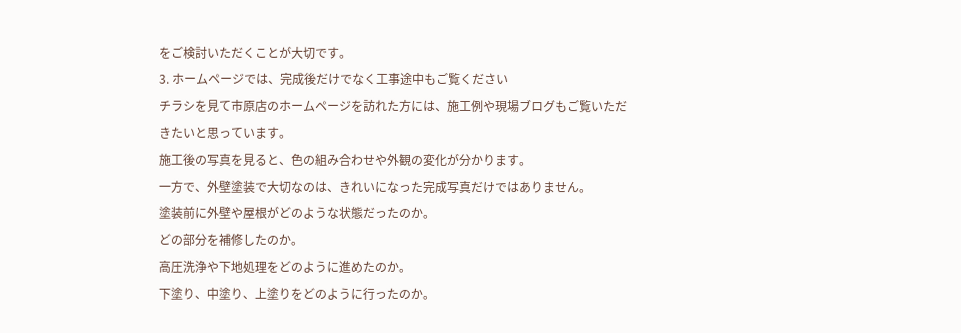をご検討いただくことが大切です。
3. ホームページでは、完成後だけでなく工事途中もご覧ください
チラシを見て市原店のホームページを訪れた方には、施工例や現場ブログもご覧いただきたいと思っています。
施工後の写真を見ると、色の組み合わせや外観の変化が分かります。
一方で、外壁塗装で大切なのは、きれいになった完成写真だけではありません。
塗装前に外壁や屋根がどのような状態だったのか。
どの部分を補修したのか。
高圧洗浄や下地処理をどのように進めたのか。
下塗り、中塗り、上塗りをどのように行ったのか。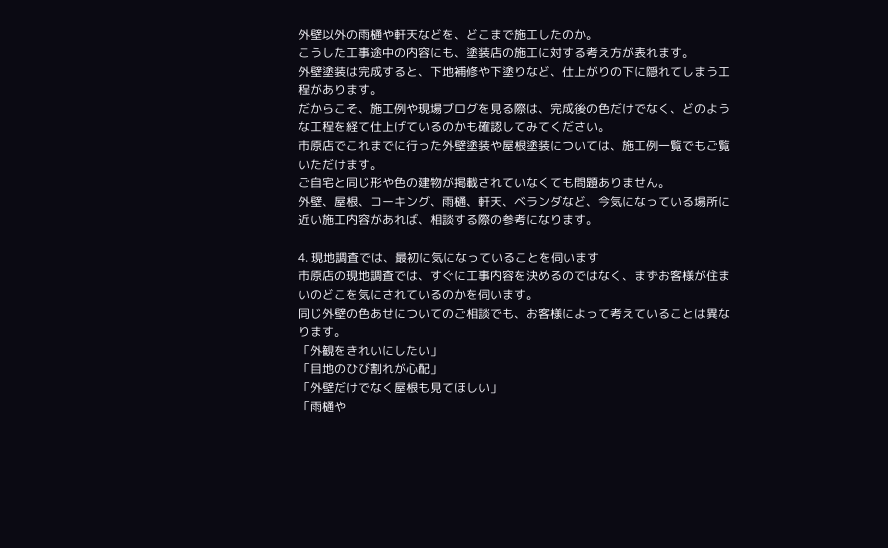外壁以外の雨樋や軒天などを、どこまで施工したのか。
こうした工事途中の内容にも、塗装店の施工に対する考え方が表れます。
外壁塗装は完成すると、下地補修や下塗りなど、仕上がりの下に隠れてしまう工程があります。
だからこそ、施工例や現場ブログを見る際は、完成後の色だけでなく、どのような工程を経て仕上げているのかも確認してみてください。
市原店でこれまでに行った外壁塗装や屋根塗装については、施工例一覧でもご覧いただけます。
ご自宅と同じ形や色の建物が掲載されていなくても問題ありません。
外壁、屋根、コーキング、雨樋、軒天、ベランダなど、今気になっている場所に近い施工内容があれば、相談する際の参考になります。

4. 現地調査では、最初に気になっていることを伺います
市原店の現地調査では、すぐに工事内容を決めるのではなく、まずお客様が住まいのどこを気にされているのかを伺います。
同じ外壁の色あせについてのご相談でも、お客様によって考えていることは異なります。
「外観をきれいにしたい」
「目地のひび割れが心配」
「外壁だけでなく屋根も見てほしい」
「雨樋や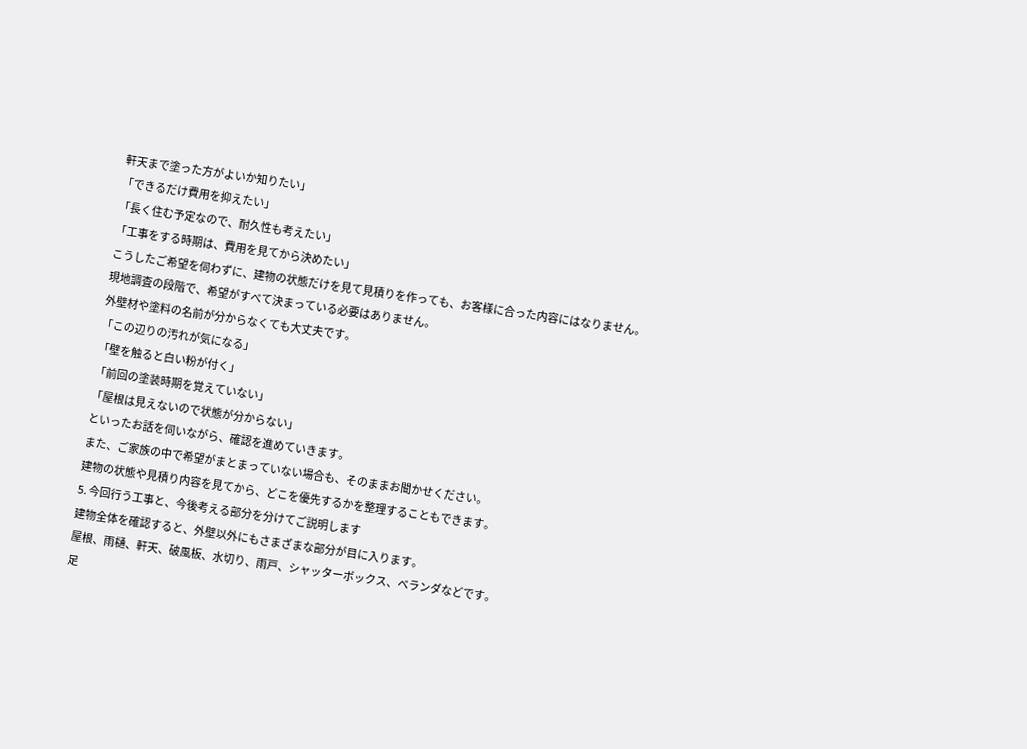軒天まで塗った方がよいか知りたい」
「できるだけ費用を抑えたい」
「長く住む予定なので、耐久性も考えたい」
「工事をする時期は、費用を見てから決めたい」
こうしたご希望を伺わずに、建物の状態だけを見て見積りを作っても、お客様に合った内容にはなりません。
現地調査の段階で、希望がすべて決まっている必要はありません。
外壁材や塗料の名前が分からなくても大丈夫です。
「この辺りの汚れが気になる」
「壁を触ると白い粉が付く」
「前回の塗装時期を覚えていない」
「屋根は見えないので状態が分からない」
といったお話を伺いながら、確認を進めていきます。
また、ご家族の中で希望がまとまっていない場合も、そのままお聞かせください。
建物の状態や見積り内容を見てから、どこを優先するかを整理することもできます。
5. 今回行う工事と、今後考える部分を分けてご説明します
建物全体を確認すると、外壁以外にもさまざまな部分が目に入ります。
屋根、雨樋、軒天、破風板、水切り、雨戸、シャッターボックス、ベランダなどです。
足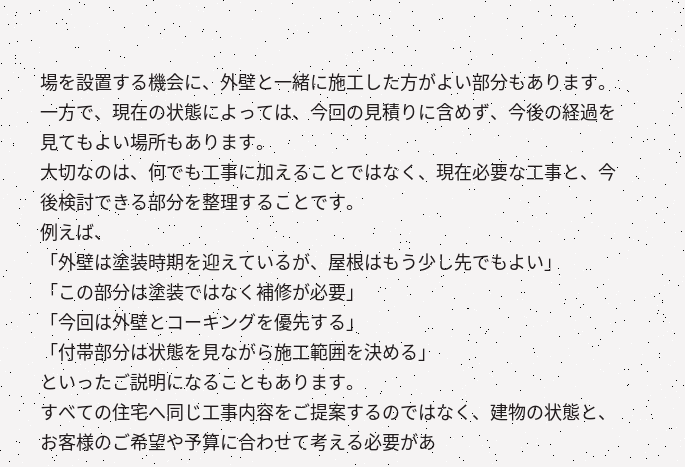場を設置する機会に、外壁と一緒に施工した方がよい部分もあります。
一方で、現在の状態によっては、今回の見積りに含めず、今後の経過を見てもよい場所もあります。
大切なのは、何でも工事に加えることではなく、現在必要な工事と、今後検討できる部分を整理することです。
例えば、
「外壁は塗装時期を迎えているが、屋根はもう少し先でもよい」
「この部分は塗装ではなく補修が必要」
「今回は外壁とコーキングを優先する」
「付帯部分は状態を見ながら施工範囲を決める」
といったご説明になることもあります。
すべての住宅へ同じ工事内容をご提案するのではなく、建物の状態と、お客様のご希望や予算に合わせて考える必要があ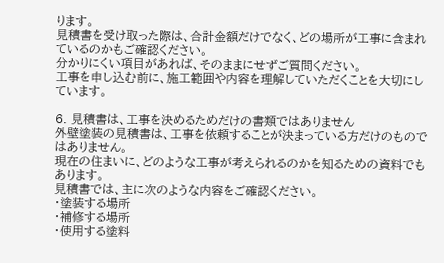ります。
見積書を受け取った際は、合計金額だけでなく、どの場所が工事に含まれているのかもご確認ください。
分かりにくい項目があれば、そのままにせずご質問ください。
工事を申し込む前に、施工範囲や内容を理解していただくことを大切にしています。

6. 見積書は、工事を決めるためだけの書類ではありません
外壁塗装の見積書は、工事を依頼することが決まっている方だけのものではありません。
現在の住まいに、どのような工事が考えられるのかを知るための資料でもあります。
見積書では、主に次のような内容をご確認ください。
・塗装する場所
・補修する場所
・使用する塗料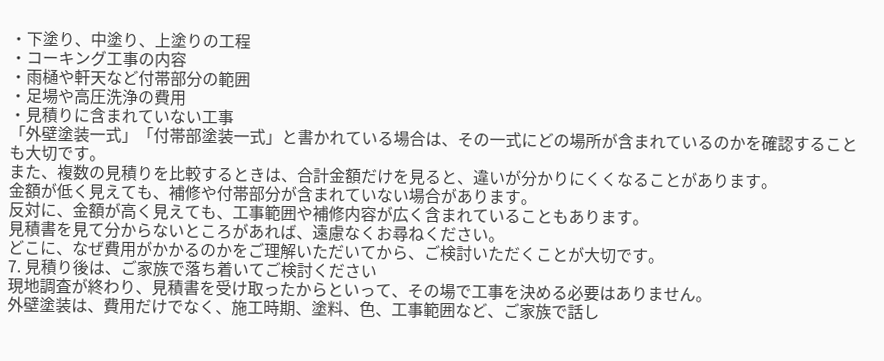・下塗り、中塗り、上塗りの工程
・コーキング工事の内容
・雨樋や軒天など付帯部分の範囲
・足場や高圧洗浄の費用
・見積りに含まれていない工事
「外壁塗装一式」「付帯部塗装一式」と書かれている場合は、その一式にどの場所が含まれているのかを確認することも大切です。
また、複数の見積りを比較するときは、合計金額だけを見ると、違いが分かりにくくなることがあります。
金額が低く見えても、補修や付帯部分が含まれていない場合があります。
反対に、金額が高く見えても、工事範囲や補修内容が広く含まれていることもあります。
見積書を見て分からないところがあれば、遠慮なくお尋ねください。
どこに、なぜ費用がかかるのかをご理解いただいてから、ご検討いただくことが大切です。
7. 見積り後は、ご家族で落ち着いてご検討ください
現地調査が終わり、見積書を受け取ったからといって、その場で工事を決める必要はありません。
外壁塗装は、費用だけでなく、施工時期、塗料、色、工事範囲など、ご家族で話し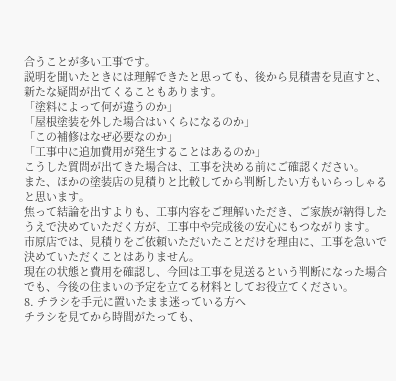合うことが多い工事です。
説明を聞いたときには理解できたと思っても、後から見積書を見直すと、新たな疑問が出てくることもあります。
「塗料によって何が違うのか」
「屋根塗装を外した場合はいくらになるのか」
「この補修はなぜ必要なのか」
「工事中に追加費用が発生することはあるのか」
こうした質問が出てきた場合は、工事を決める前にご確認ください。
また、ほかの塗装店の見積りと比較してから判断したい方もいらっしゃると思います。
焦って結論を出すよりも、工事内容をご理解いただき、ご家族が納得したうえで決めていただく方が、工事中や完成後の安心にもつながります。
市原店では、見積りをご依頼いただいたことだけを理由に、工事を急いで決めていただくことはありません。
現在の状態と費用を確認し、今回は工事を見送るという判断になった場合でも、今後の住まいの予定を立てる材料としてお役立てください。
8. チラシを手元に置いたまま迷っている方へ
チラシを見てから時間がたっても、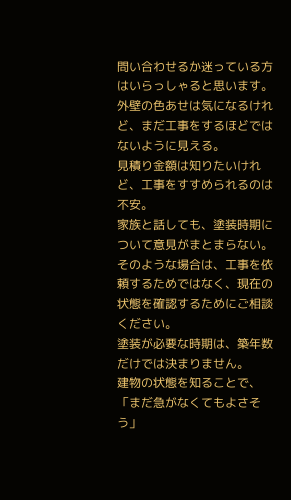問い合わせるか迷っている方はいらっしゃると思います。
外壁の色あせは気になるけれど、まだ工事をするほどではないように見える。
見積り金額は知りたいけれど、工事をすすめられるのは不安。
家族と話しても、塗装時期について意見がまとまらない。
そのような場合は、工事を依頼するためではなく、現在の状態を確認するためにご相談ください。
塗装が必要な時期は、築年数だけでは決まりません。
建物の状態を知ることで、
「まだ急がなくてもよさそう」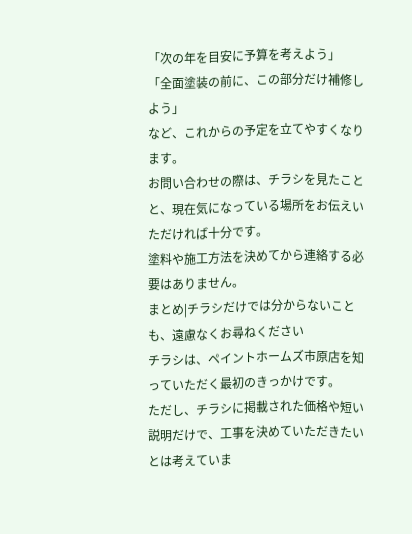「次の年を目安に予算を考えよう」
「全面塗装の前に、この部分だけ補修しよう」
など、これからの予定を立てやすくなります。
お問い合わせの際は、チラシを見たことと、現在気になっている場所をお伝えいただければ十分です。
塗料や施工方法を決めてから連絡する必要はありません。
まとめ|チラシだけでは分からないことも、遠慮なくお尋ねください
チラシは、ペイントホームズ市原店を知っていただく最初のきっかけです。
ただし、チラシに掲載された価格や短い説明だけで、工事を決めていただきたいとは考えていま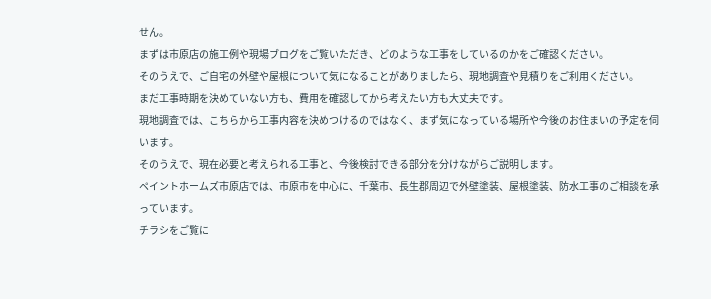せん。
まずは市原店の施工例や現場ブログをご覧いただき、どのような工事をしているのかをご確認ください。
そのうえで、ご自宅の外壁や屋根について気になることがありましたら、現地調査や見積りをご利用ください。
まだ工事時期を決めていない方も、費用を確認してから考えたい方も大丈夫です。
現地調査では、こちらから工事内容を決めつけるのではなく、まず気になっている場所や今後のお住まいの予定を伺います。
そのうえで、現在必要と考えられる工事と、今後検討できる部分を分けながらご説明します。
ペイントホームズ市原店では、市原市を中心に、千葉市、長生郡周辺で外壁塗装、屋根塗装、防水工事のご相談を承っています。
チラシをご覧に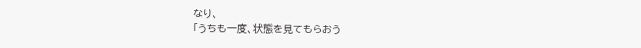なり、
「うちも一度、状態を見てもらおう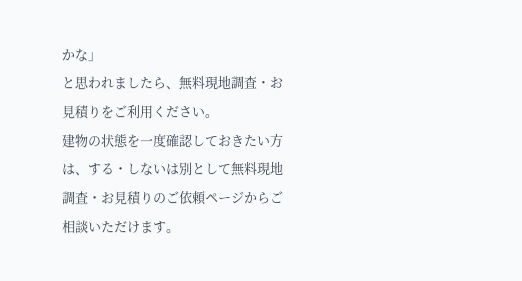かな」
と思われましたら、無料現地調査・お見積りをご利用ください。
建物の状態を一度確認しておきたい方は、する・しないは別として無料現地調査・お見積りのご依頼ページからご相談いただけます。